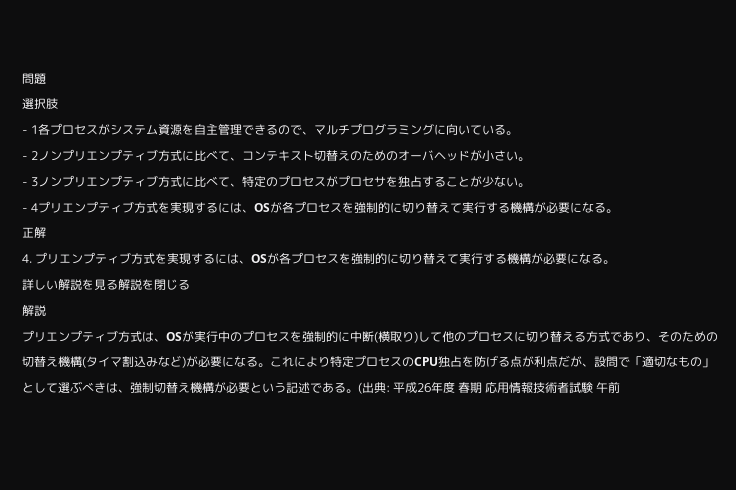問題
選択肢
- 1各プロセスがシステム資源を自主管理できるので、マルチプログラミングに向いている。
- 2ノンプリエンプティブ方式に比べて、コンテキスト切替えのためのオーバヘッドが小さい。
- 3ノンプリエンプティブ方式に比べて、特定のプロセスがプロセサを独占することが少ない。
- 4プリエンプティブ方式を実現するには、OSが各プロセスを強制的に切り替えて実行する機構が必要になる。
正解
4. プリエンプティブ方式を実現するには、OSが各プロセスを強制的に切り替えて実行する機構が必要になる。
詳しい解説を見る解説を閉じる
解説
プリエンプティブ方式は、OSが実行中のプロセスを強制的に中断(横取り)して他のプロセスに切り替える方式であり、そのための切替え機構(タイマ割込みなど)が必要になる。これにより特定プロセスのCPU独占を防げる点が利点だが、設問で「適切なもの」として選ぶべきは、強制切替え機構が必要という記述である。(出典: 平成26年度 春期 応用情報技術者試験 午前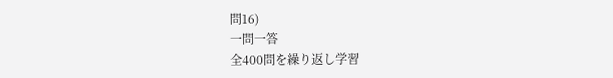問16)
一問一答
全400問を繰り返し学習